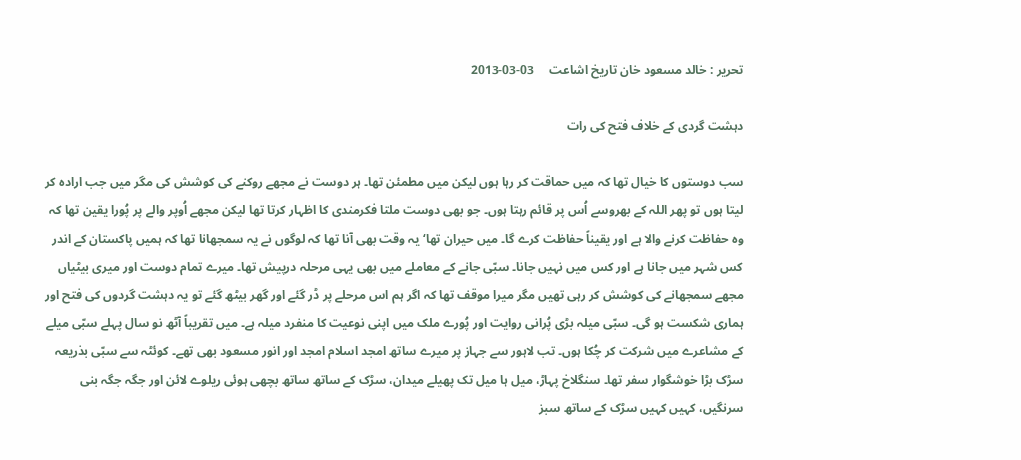تحریر : خالد مسعود خان تاریخ اشاعت     03-03-2013

دہشت گردی کے خلاف فتح کی رات

سب دوستوں کا خیال تھا کہ میں حماقت کر رہا ہوں لیکن میں مطمئن تھا۔ ہر دوست نے مجھے روکنے کی کوشش کی مگر میں جب ارادہ کر لیتا ہوں تو پھر اللہ کے بھروسے اُس پر قائم رہتا ہوں۔ جو بھی دوست ملتا فکرمندی کا اظہار کرتا تھا لیکن مجھے اُوپر والے پر پُورا یقین تھا کہ وہ حفاظت کرنے والا ہے اور یقیناً حفاظت کرے گا۔ میں حیران تھا‘ یہ وقت بھی آنا تھا کہ لوگوں نے یہ سمجھانا تھا کہ ہمیں پاکستان کے اندر کس شہر میں جانا ہے اور کس میں نہیں جانا۔ سبّی جانے کے معاملے میں بھی یہی مرحلہ درپیش تھا۔ میرے تمام دوست اور میری بیٹیاں مجھے سمجھانے کی کوشش کر رہی تھیں مگر میرا موقف تھا کہ اگر ہم اس مرحلے پر ڈر گئے اور گھر بیٹھ گئے تو یہ دہشت گردوں کی فتح اور ہماری شکست ہو گی۔ سبّی میلہ بڑی پُرانی روایت اور پُورے ملک میں اپنی نوعیت کا منفرد میلہ ہے۔ میں تقریباً آٹھ نو سال پہلے سبّی میلے کے مشاعرے میں شرکت کر چُکا ہوں۔ تب لاہور سے جہاز پر میرے ساتھ امجد اسلام امجد اور انور مسعود بھی تھے۔ کوئٹہ سے سبّی بذریعہ سڑک بڑا خوشگوار سفر تھا۔ سنگلاخ پہاڑ، میل ہا میل تک پھیلے میدان، سڑک کے ساتھ ساتھ بچھی ہوئی ریلوے لائن اور جگہ جگہ بنی سرنگیں، کہیں کہیں سڑک کے ساتھ سبز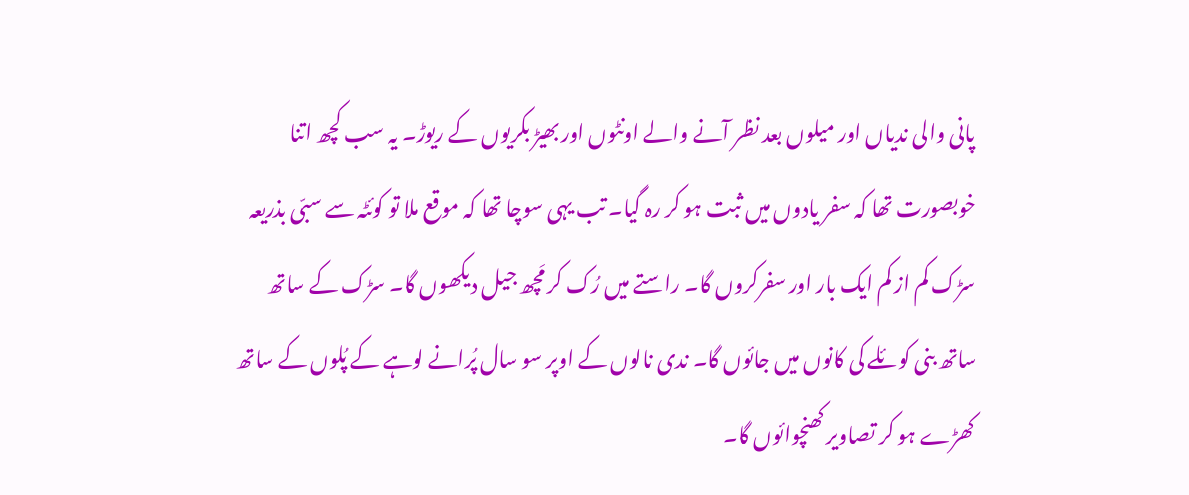پانی والی ندیاں اور میلوں بعد نظر آنے والے اونٹوں اور بھیڑ بکریوں کے ریوڑ۔ یہ سب کچھ اتنا خوبصورت تھا کہ سفر یادوں میں ثبت ہو کر رہ گیا۔ تب یہی سوچا تھا کہ موقع ملا تو کوئٹہ سے سبّی بذریعہ سڑک کم از کم ایک بار اور سفرکروں گا۔ راستے میں رُک کر مَچھ جیل دیکھوں گا۔ سڑک کے ساتھ ساتھ بنی کوئلے کی کانوں میں جائوں گا۔ ندی نالوں کے اوپر سو سال پُرانے لوہے کے پُلوں کے ساتھ کھڑے ہو کر تصاویر کھنچوائوں گا۔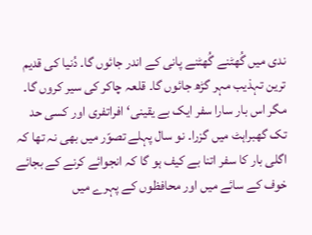ندی میں گُھٹنے گُھٹنے پانی کے اندر جائوں گا۔ دُنیا کی قدیم ترین تہذیب مہر گڑھ جائوں گا۔ قلعہ چاکر کی سیر کروں گا۔ مگر اس بار سارا سفر ایک بے یقینی‘ افراتفری اور کسی حد تک گھبراہٹ میں گزرا۔ نو سال پہلے تصوّر میں بھی نہ تھا کہ اگلی بار کا سفر اتنا بے کیف ہو گا کہ انجوائے کرنے کے بجائے خوف کے سائے میں اور محافظوں کے پہرے میں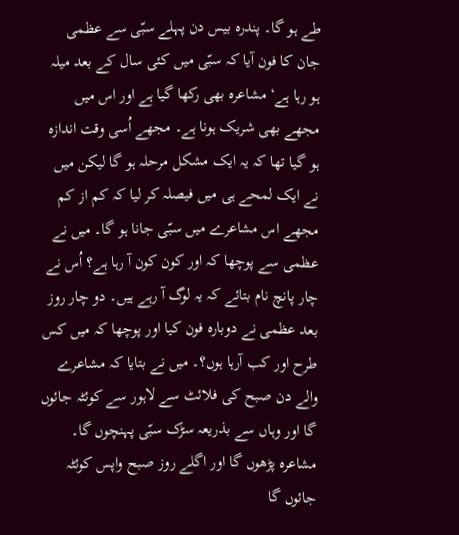طے ہو گا۔ پندرہ بیس دن پہلے سبّی سے عظمی جان کا فون آیا کہ سبّی میں کئی سال کے بعد میلہ ہو رہا ہے‘ مشاعرہ بھی رکھا گیا ہے اور اس میں مجھے بھی شریک ہونا ہے۔ مجھے اُسی وقت اندازہ ہو گیا تھا کہ یہ ایک مشکل مرحلہ ہو گا لیکن میں نے ایک لمحے ہی میں فیصلہ کر لیا کہ کم از کم مجھے اس مشاعرے میں سبّی جانا ہو گا۔ میں نے عظمی سے پوچھا کہ اور کون کون آ رہا ہے؟ اُس نے چار پانچ نام بتائے کہ یہ لوگ آ رہے ہیں۔ دو چار روز بعد عظمی نے دوبارہ فون کیا اور پوچھا کہ میں کس طرح اور کب آرہا ہوں؟۔ میں نے بتایا کہ مشاعرے والے دن صبح کی فلائٹ سے لاہور سے کوئٹہ جائوں گا اور وہاں سے بذریعہ سڑک سبّی پہنچوں گا۔ مشاعرہ پڑھوں گا اور اگلے روز صبح واپس کوئٹہ جائوں گا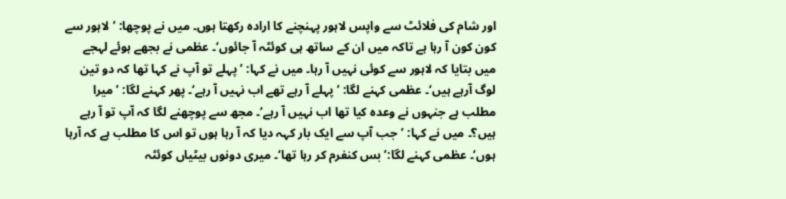اور شام کی فلائٹ سے واپس لاہور پہنچنے کا ارادہ رکھتا ہوں۔ میں نے پوچھا: ’لاہور سے کون کون آ رہا ہے تاکہ میں ان کے ساتھ ہی کوئٹہ آ جائوں‘۔ عظمی نے بجھے ہوئے لہجے میں بتایا کہ لاہور سے کوئی نہیں آ رہا۔ میں نے کہا: ’پہلے تو آپ نے کہا تھا کہ دو تین لوگ آرہے ہیں‘۔ عظمی کہنے لگا: ’پہلے آ رہے تھے اب نہیں آ رہے‘۔ پھر کہنے لگا: ’میرا مطلب ہے جنہوں نے وعدہ کیا تھا اب نہیں آ رہے‘۔ مجھ سے پوچھنے لگا کہ آپ تو آ رہے ہیں؟۔ میں نے کہا: ’جب آپ سے ایک بار کہہ دیا کہ آ رہا ہوں تو اس کا مطلب ہے کہ آرہا ہوں‘۔ عظمی کہنے لگا:’ بس کنفرم کر رہا تھا‘۔ میری دونوں بیٹیاں کوئٹہ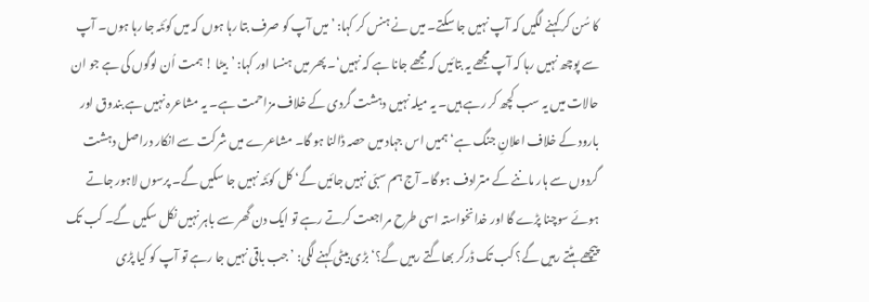کا سُن کر کہنے لگیں کہ آپ نہیں جا سکتے۔ میں نے ہنس کر کہا: ’میں آپ کو صرف بتا رہا ہوں کہ میں کوئٹہ جا رہا ہوں۔ آپ سے پوچھ نہیں رہا کہ آپ مجھے یہ بتائیں کہ مجھے جانا ہے کہ نہیں‘۔ پھر میں ہنسا اور کہا: ’بیٹا ! ہمت اُن لوگوں کی ہے جو ان حالات میں یہ سب کچھ کر رہے ہیں۔ یہ میلہ نہیں دہشت گردی کے خلاف مزاحمت ہے۔ یہ مشاعرہ نہیں ہے بندوق اور بارود کے خلاف اعلانِ جنگ ہے‘ ہمیں اس جہاد میں حصہ ڈالنا ہو گا۔ مشاعرے میں شرکت سے انکار دراصل دہشت گردوں سے ہار ماننے کے مترادف ہو گا۔ آج ہم سبّی نہیں جائیں گے‘ کل کوئٹہ نہیں جا سکیں گے۔ پرسوں لاہور جاتے ہوئے سوچنا پڑے گا اور خدانخواستہ اسی طرح مراجعت کرتے رہے تو ایک دن گھر سے باہر نہیں نکل سکیں گے۔ کب تک پیچھے ہٹتے رہیں گے؟ کب تک ڈرکر بھاگتے رہیں گے؟‘ بڑی بیٹی کہنے لگی: ’جب باقی نہیں جا رہے تو آپ کو کیا پڑی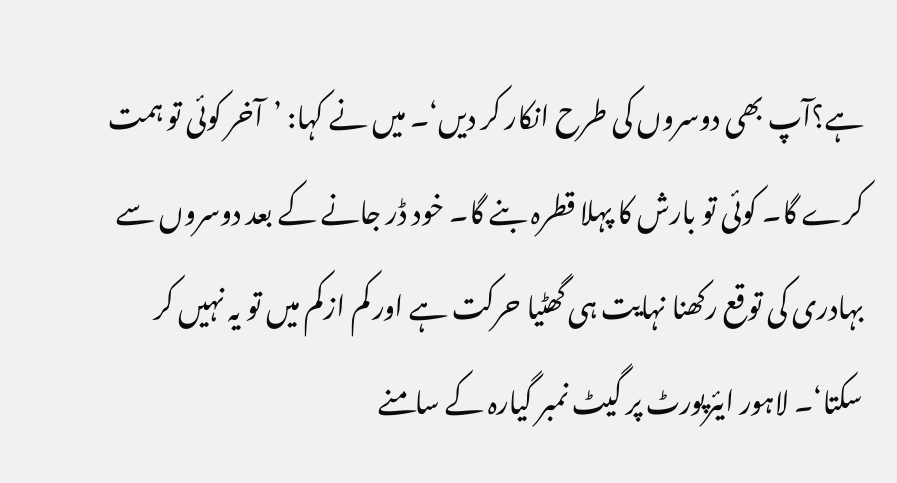ہے؟آپ بھی دوسروں کی طرح انکار کر دیں‘۔ میں نے کہا: ’آخر کوئی تو ہمت کرے گا۔ کوئی تو بارش کا پہلا قطرہ بنے گا۔ خود ڈر جانے کے بعد دوسروں سے بہادری کی توقع رکھنا نہایت ہی گھٹیا حرکت ہے اور کم ازکم میں تو یہ نہیں کر سکتا‘۔ لاہور ایئرپورٹ پر گیٹ نمبر گیارہ کے سامنے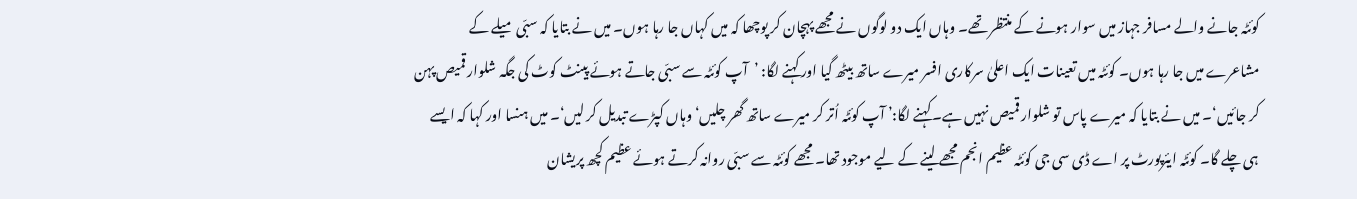کوئٹہ جانے والے مسافر جہاز میں سوار ہونے کے منتظر تھے۔ وہاں ایک دو لوگوں نے مجھے پہچان کر پوچھا کہ میں کہاں جا رہا ہوں۔ میں نے بتایا کہ سبّی میلے کے مشاعرے میں جا رہا ہوں۔ کوئٹہ میں تعینات ایک اعلیٰ سرکاری افسر میرے ساتھ بیٹھ گیا اور کہنے لگا: ’آپ کوئٹہ سے سبّی جاتے ہوئے پینٹ کوٹ کی جگہ شلوار قمیص پہن کر جائیں‘۔ میں نے بتایا کہ میرے پاس تو شلوار قمیص نہیں ہے۔ کہنے لگا:’ آپ کوئٹہ اُتر کر میرے ساتھ گھر چلیں‘ وہاں کپڑے تبدیل کر لیں‘۔ میں ہنسا اور کہا کہ ایسے ہی چلے گا۔ کوئٹہ ایئرپورٹ پر اے ڈی سی جی کوئٹہ عظیم انجم مجھے لینے کے لیے موجود تھا۔ مجھے کوئٹہ سے سبّی روانہ کرتے ہوئے عظیم کچھ پریشان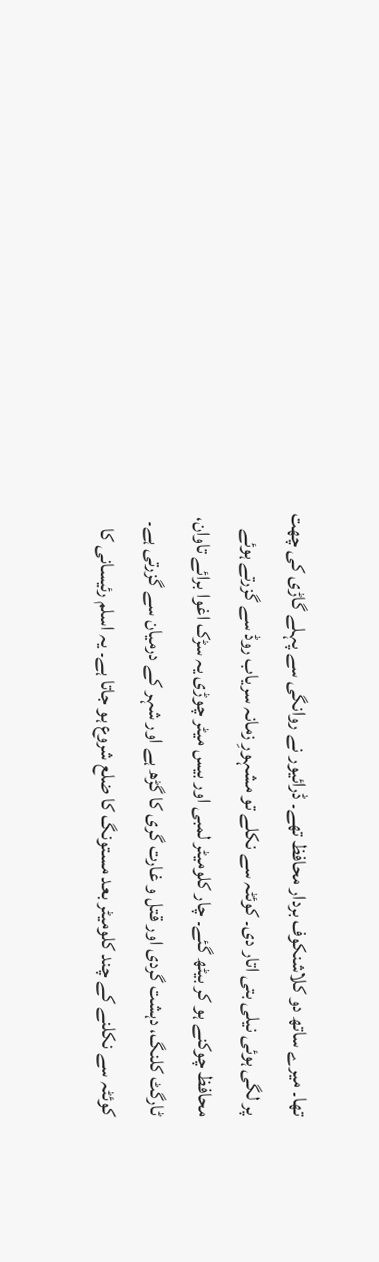تھا۔ میرے ساتھ دو کلاشنکوف بردار محافظ تھے۔ ڈرائیور نے روانگی سے پہلے گاڑی کی چھت پر لگی ہوئی نیلی بتی اتار دی۔ کوئٹہ سے نکلے تو مشہورِ زمانہ سریاب روڈ سے گزرتے ہوئے محافظ چوکنے ہو کر بیٹھ گئے۔ چار کلومیٹر لمبی اور بیس میٹر چوڑی یہ سڑک اغوا برائے تاوان، ٹارگٹ کلنگ، دہشت گردی اور قتل و غارت گری کا گڑھ ہے اور شہر کے درمیان سے گزرتی ہے۔ کوئٹہ سے نکلنے کے چند کلومیٹر بعد مستونگ کا ضلع شروع ہو جاتا ہے۔ یہ اسلم رئیسانی کا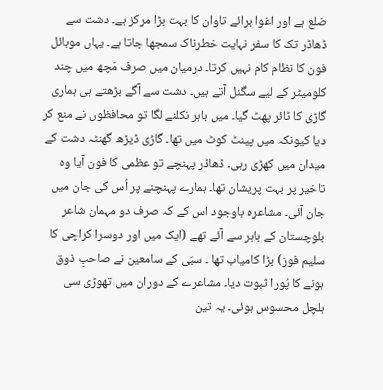ضلع ہے اور اغوا برائے تاوان کا بہت بڑا مرکز ہے۔ دشت سے ڈھاڈر تک کا سفر نہایت خطرناک سمجھا جاتا ہے۔ یہاں موبائل فون کا نظام کام نہیں کرتا۔ درمیان میں صرف مَچھ میں چند کلومیٹر کے لیے سگنل آتے ہیں۔ دشت سے آگے بڑھتے ہی ہماری گاڑی کا ٹائر پھٹ گیا۔ میں باہر نکلنے لگا تو محافظوں نے منع کر دیا کیونکہ میں پینٹ کوٹ میں تھا۔ گاڑی ڈیڑھ گھنٹہ دشت کے میدان میں کھڑی رہی۔ ڈھاڈر پہنچے تو عظمی کا فون آیا وہ تاخیر پر بہت پریشان تھا۔ ہمارے پہنچنے پر اُس کی جان میں جان آئی۔ مشاعرہ باوجود اس کے کہ صرف دو مہمان شاعر بلوچستان کے باہر سے آئے تھے (ایک میں اور دوسرا کراچی کا سلیم فوز) بڑا کامیاب تھا ۔ سبّی کے سامعین نے صاحبِ ذوق ہونے کا پُورا ثبوت دیا۔ مشاعرے کے دوران میں تھوڑی سی ہلچل محسوس ہوئی۔ یہ تین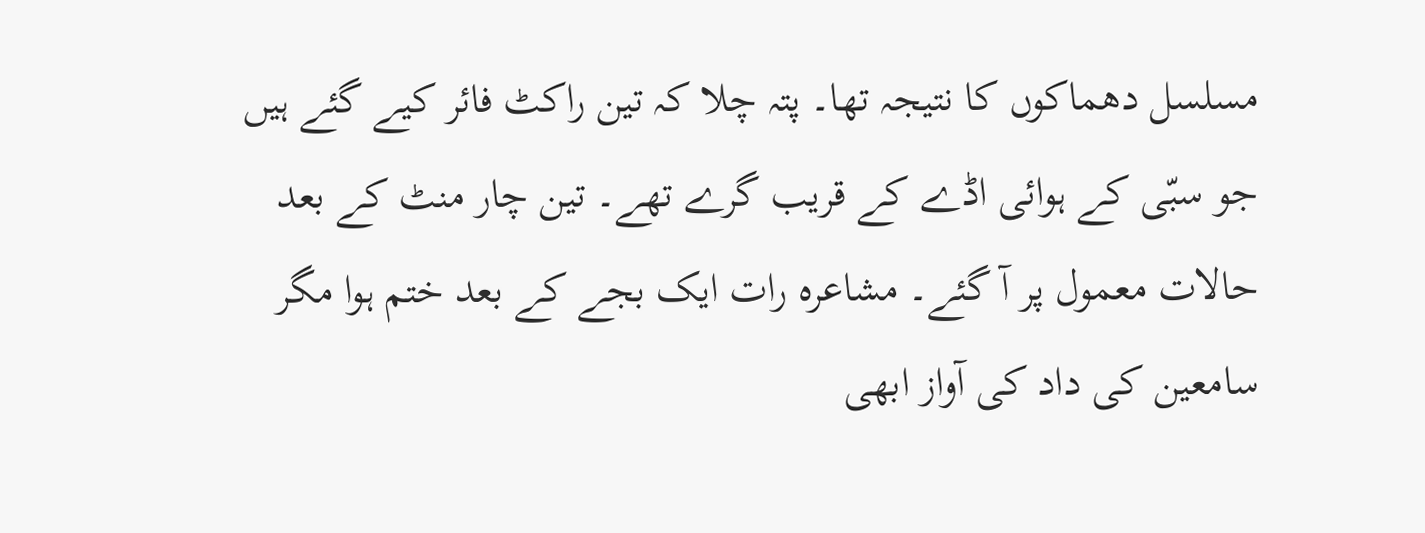مسلسل دھماکوں کا نتیجہ تھا۔ پتہ چلا کہ تین راکٹ فائر کیے گئے ہیں جو سبّی کے ہوائی اڈے کے قریب گرے تھے۔ تین چار منٹ کے بعد حالات معمول پر آ گئے۔ مشاعرہ رات ایک بجے کے بعد ختم ہوا مگر سامعین کی داد کی آواز ابھی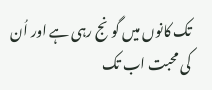تک کانوں میں گونج رہی ہے اور اُن کی محبت اب تک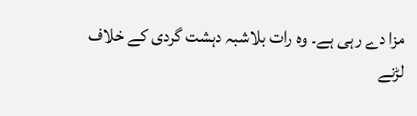مزا دے رہی ہے۔ وہ رات بلاشبہ دہشت گردی کے خلاف لڑنے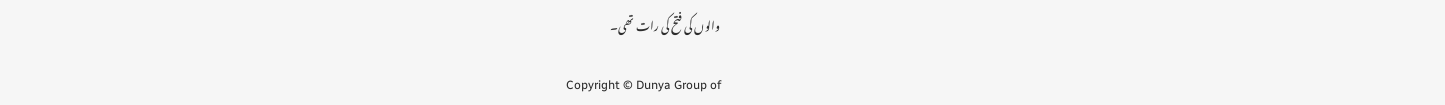والوں کی فتح کی رات تھی۔

Copyright © Dunya Group of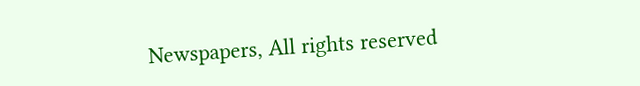Newspapers, All rights reserved